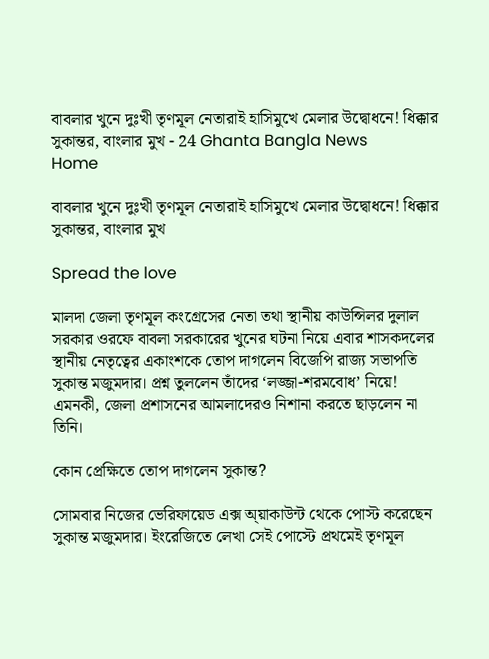বাবলার খুনে দুঃখী তৃণমূল নেতারাই হাসিমুখে মেলার উদ্বোধনে! ধিক্কার সুকান্তর, বাংলার মুখ - 24 Ghanta Bangla News
Home

বাবলার খুনে দুঃখী তৃণমূল নেতারাই হাসিমুখে মেলার উদ্বোধনে! ধিক্কার সুকান্তর, বাংলার মুখ

Spread the love

মালদা জেলা তৃণমূল কংগ্রেসের নেতা তথা স্থানীয় কাউন্সিলর দুলাল সরকার ওরফে বাবলা সরকারের খুনের ঘটনা নিয়ে এবার শাসকদলের স্থানীয় নেতৃত্বের একাংশকে তোপ দাগলেন বিজেপি রাজ্য সভাপতি সুকান্ত মজুমদার। প্রশ্ন তুললেন তাঁদের ‘লজ্জা-শরমবোধ’ নিয়ে! এমনকী, জেলা প্রশাসনের আমলাদেরও নিশানা করতে ছাড়লেন না তিনি।

কোন প্রেক্ষিতে তোপ দাগলেন সুকান্ত?

সোমবার নিজের ভেরিফায়েড এক্স অ্য়াকাউন্ট থেকে পোস্ট করেছেন সুকান্ত মজুমদার। ইংরেজিতে লেখা সেই পোস্টে প্রথমেই তৃণমূল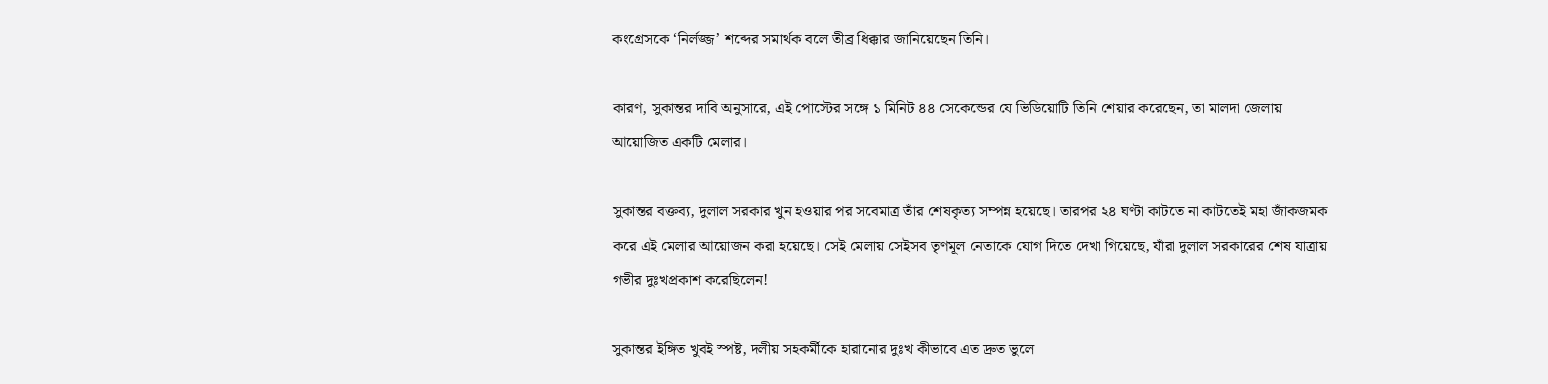কংগ্রেসকে ‘নির্লজ্জ’ শব্দের সমার্থক বলে তীব্র ধিক্কার জানিয়েছেন তিনি।

কারণ, সুকান্তর দাবি অনুসারে, এই পোস্টের সঙ্গে ১ মিনিট ৪৪ সেকেন্ডের যে ভিডিয়োটি তিনি শেয়ার করেছেন, তা মালদা জেলায় আয়োজিত একটি মেলার।

সুকান্তর বক্তব্য, দুলাল সরকার খুন হওয়ার পর সবেমাত্র তাঁর শেষকৃত্য সম্পন্ন হয়েছে। তারপর ২৪ ঘণ্টা কাটতে না কাটতেই মহা জাঁকজমক করে এই মেলার আয়োজন করা হয়েছে। সেই মেলায় সেইসব তৃণমূল নেতাকে যোগ দিতে দেখা গিয়েছে, যাঁরা দুলাল সরকারের শেষ যাত্রায় গভীর দুঃখপ্রকাশ করেছিলেন!

সুকান্তর ইঙ্গিত খুবই স্পষ্ট, দলীয় সহকর্মীকে হারানোর দুঃখ কীভাবে এত দ্রুত ভুলে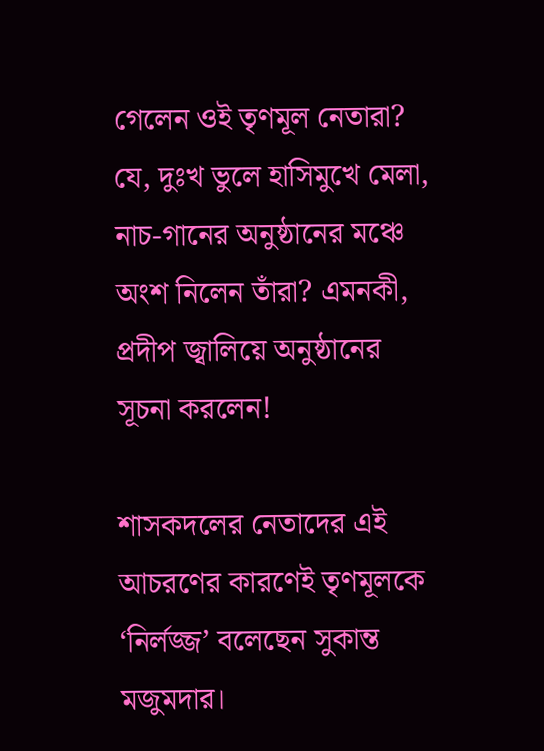গেলেন ওই তৃণমূল নেতারা? যে, দুঃখ ভুলে হাসিমুখে মেলা, নাচ-গানের অনুষ্ঠানের মঞ্চে অংশ নিলেন তাঁরা? এমনকী, প্রদীপ জ্বালিয়ে অনুষ্ঠানের সূচনা করলেন!

শাসকদলের নেতাদের এই আচরণের কারণেই তৃণমূলকে ‘নির্লজ্জ’ বলেছেন সুকান্ত মজুমদার।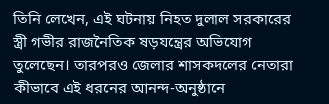তিনি লেখেন, এই ঘটনায় নিহত দুলাল সরকারের স্ত্রী গভীর রাজনৈতিক ষড়যন্ত্রের অভিযোগ তুলেছেন। তারপরও জেলার শাসকদলের নেতারা কীভাবে এই ধরনের আনন্দ-অনুষ্ঠানে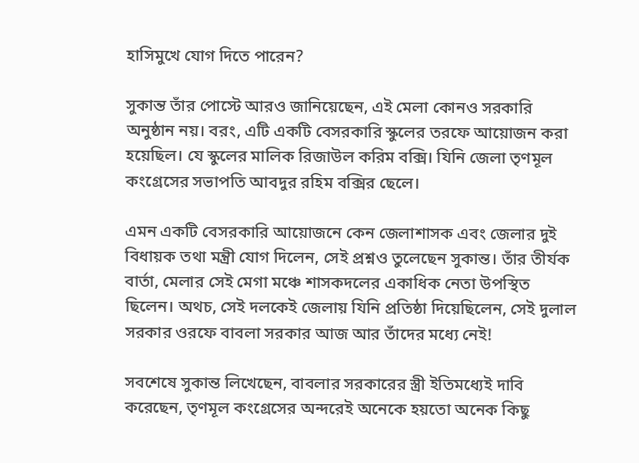হাসিমুখে যোগ দিতে পারেন?

সুকান্ত তাঁর পোস্টে আরও জানিয়েছেন, এই মেলা কোনও সরকারি অনুষ্ঠান নয়। বরং, এটি একটি বেসরকারি স্কুলের তরফে আয়োজন করা হয়েছিল। যে স্কুলের মালিক রিজাউল করিম বক্সি। যিনি জেলা তৃণমূল কংগ্রেসের সভাপতি আবদুর রহিম বক্সির ছেলে।

এমন একটি বেসরকারি আয়োজনে কেন জেলাশাসক এবং জেলার দুই বিধায়ক তথা মন্ত্রী যোগ দিলেন, সেই প্রশ্নও তুলেছেন সুকান্ত। তাঁর তীর্যক বার্তা, মেলার সেই মেগা মঞ্চে শাসকদলের একাধিক নেতা উপস্থিত ছিলেন। অথচ, সেই দলকেই জেলায় যিনি প্রতিষ্ঠা দিয়েছিলেন, সেই দুলাল সরকার ওরফে বাবলা সরকার আজ আর তাঁদের মধ্যে নেই!

সবশেষে সুকান্ত লিখেছেন, বাবলার সরকারের স্ত্রী ইতিমধ্যেই দাবি করেছেন, তৃণমূল কংগ্রেসের অন্দরেই অনেকে হয়তো অনেক কিছু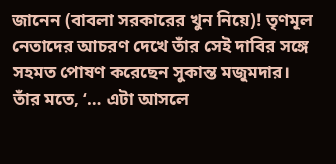জানেন (বাবলা সরকারের খুন নিয়ে)! তৃণমূল নেতাদের আচরণ দেখে তাঁর সেই দাবির সঙ্গে সহমত পোষণ করেছেন সুকান্ত মজুমদার। তাঁর মতে, ‘… এটা আসলে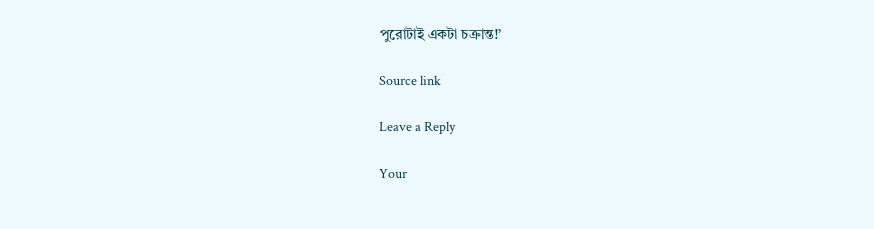পুরোটাই একটা চক্রান্ত!’

Source link

Leave a Reply

Your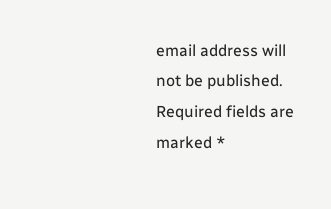email address will not be published. Required fields are marked *